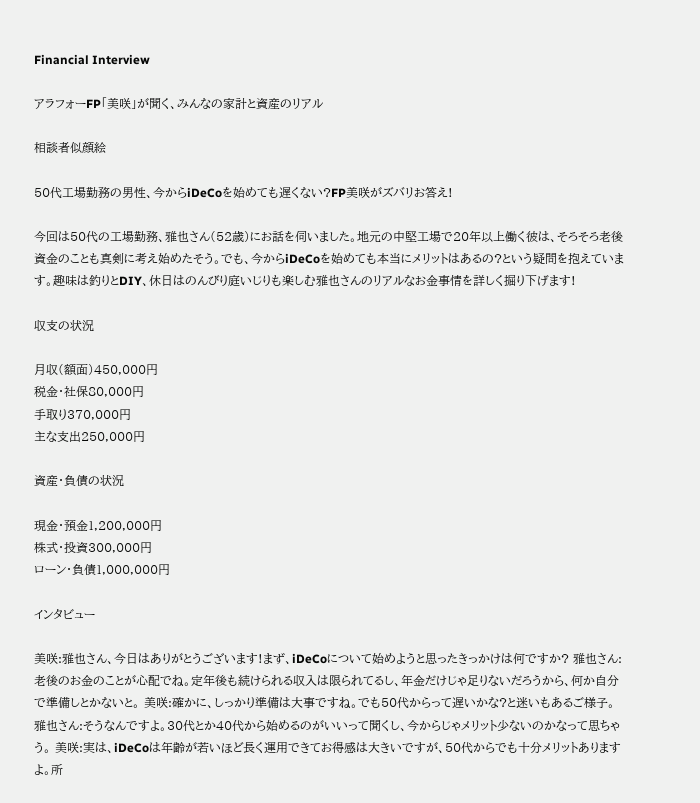Financial Interview

アラフォーFP「美咲」が聞く、みんなの家計と資産のリアル

相談者似顔絵

50代工場勤務の男性、今からiDeCoを始めても遅くない?FP美咲がズバリお答え!

今回は50代の工場勤務、雅也さん(52歳)にお話を伺いました。地元の中堅工場で20年以上働く彼は、そろそろ老後資金のことも真剣に考え始めたそう。でも、今からiDeCoを始めても本当にメリットはあるの?という疑問を抱えています。趣味は釣りとDIY、休日はのんびり庭いじりも楽しむ雅也さんのリアルなお金事情を詳しく掘り下げます!

収支の状況

月収(額面)450,000円
税金・社保80,000円
手取り370,000円
主な支出250,000円

資産・負債の状況

現金・預金1,200,000円
株式・投資300,000円
ローン・負債1,000,000円

インタビュー

美咲:雅也さん、今日はありがとうございます!まず、iDeCoについて始めようと思ったきっかけは何ですか? 雅也さん:老後のお金のことが心配でね。定年後も続けられる収入は限られてるし、年金だけじゃ足りないだろうから、何か自分で準備しとかないと。 美咲:確かに、しっかり準備は大事ですね。でも50代からって遅いかな?と迷いもあるご様子。 雅也さん:そうなんですよ。30代とか40代から始めるのがいいって聞くし、今からじゃメリット少ないのかなって思ちゃう。 美咲:実は、iDeCoは年齢が若いほど長く運用できてお得感は大きいですが、50代からでも十分メリットありますよ。所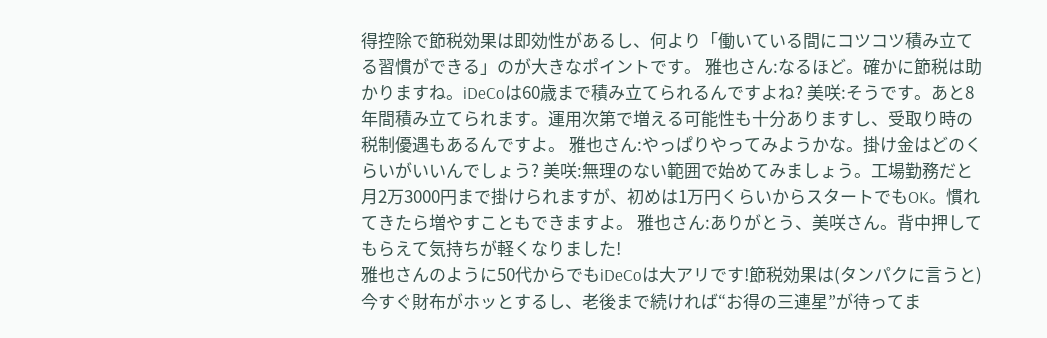得控除で節税効果は即効性があるし、何より「働いている間にコツコツ積み立てる習慣ができる」のが大きなポイントです。 雅也さん:なるほど。確かに節税は助かりますね。iDeCoは60歳まで積み立てられるんですよね? 美咲:そうです。あと8年間積み立てられます。運用次第で増える可能性も十分ありますし、受取り時の税制優遇もあるんですよ。 雅也さん:やっぱりやってみようかな。掛け金はどのくらいがいいんでしょう? 美咲:無理のない範囲で始めてみましょう。工場勤務だと月2万3000円まで掛けられますが、初めは1万円くらいからスタートでもOK。慣れてきたら増やすこともできますよ。 雅也さん:ありがとう、美咲さん。背中押してもらえて気持ちが軽くなりました!
雅也さんのように50代からでもiDeCoは大アリです!節税効果は(タンパクに言うと)今すぐ財布がホッとするし、老後まで続ければ“お得の三連星”が待ってま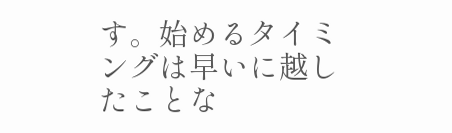す。始めるタイミングは早いに越したことな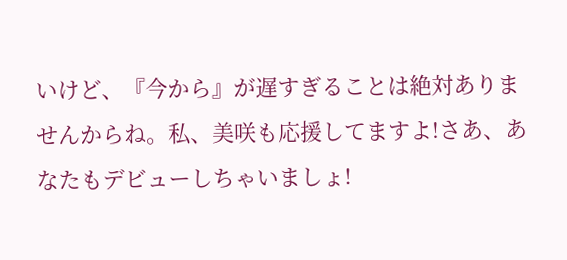いけど、『今から』が遅すぎることは絶対ありませんからね。私、美咲も応援してますよ!さあ、あなたもデビューしちゃいましょ!